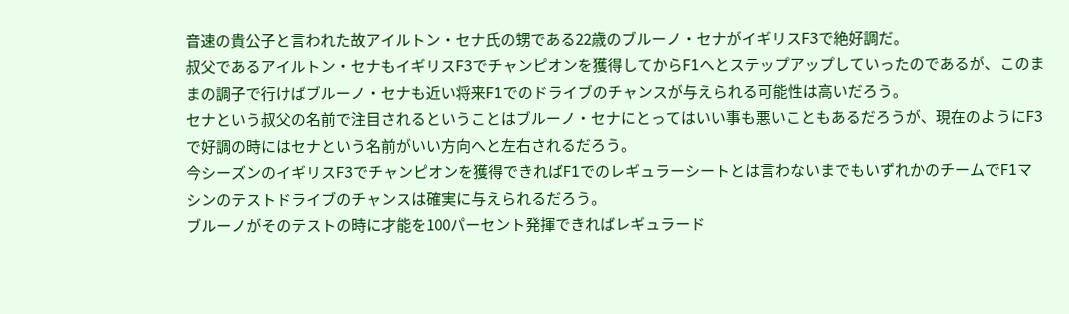音速の貴公子と言われた故アイルトン・セナ氏の甥である22歳のブルーノ・セナがイギリスF3で絶好調だ。
叔父であるアイルトン・セナもイギリスF3でチャンピオンを獲得してからF1へとステップアップしていったのであるが、このままの調子で行けばブルーノ・セナも近い将来F1でのドライブのチャンスが与えられる可能性は高いだろう。
セナという叔父の名前で注目されるということはブルーノ・セナにとってはいい事も悪いこともあるだろうが、現在のようにF3で好調の時にはセナという名前がいい方向へと左右されるだろう。
今シーズンのイギリスF3でチャンピオンを獲得できればF1でのレギュラーシートとは言わないまでもいずれかのチームでF1マシンのテストドライブのチャンスは確実に与えられるだろう。
ブルーノがそのテストの時に才能を100パーセント発揮できればレギュラード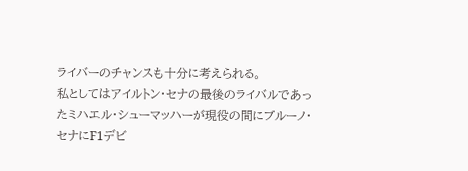ライバーのチャンスも十分に考えられる。
私としてはアイルトン・セナの最後のライバルであったミハエル・シューマッハーが現役の間にブルーノ・セナにF1デビ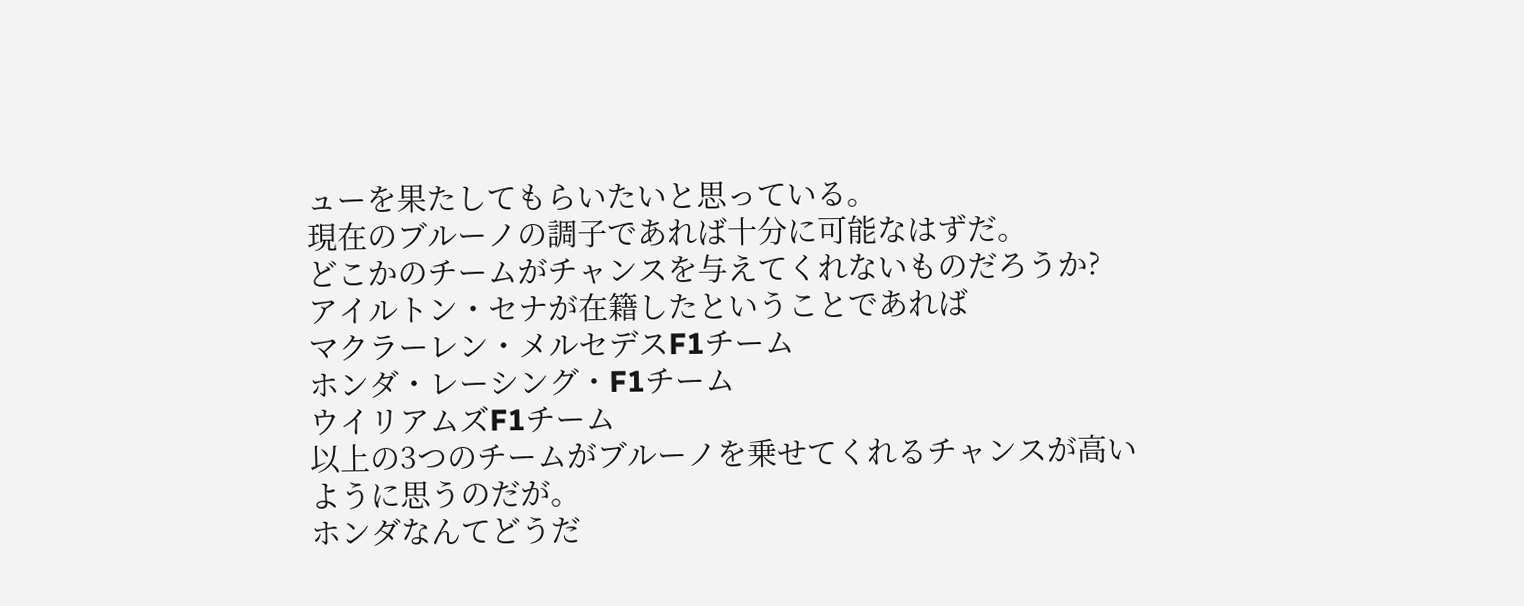ューを果たしてもらいたいと思っている。
現在のブルーノの調子であれば十分に可能なはずだ。
どこかのチームがチャンスを与えてくれないものだろうか?
アイルトン・セナが在籍したということであれば
マクラーレン・メルセデスF1チーム
ホンダ・レーシング・F1チーム
ウイリアムズF1チーム
以上の3つのチームがブルーノを乗せてくれるチャンスが高いように思うのだが。
ホンダなんてどうだ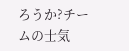ろうか?チームの士気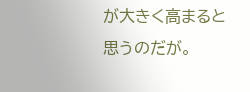が大きく高まると思うのだが。